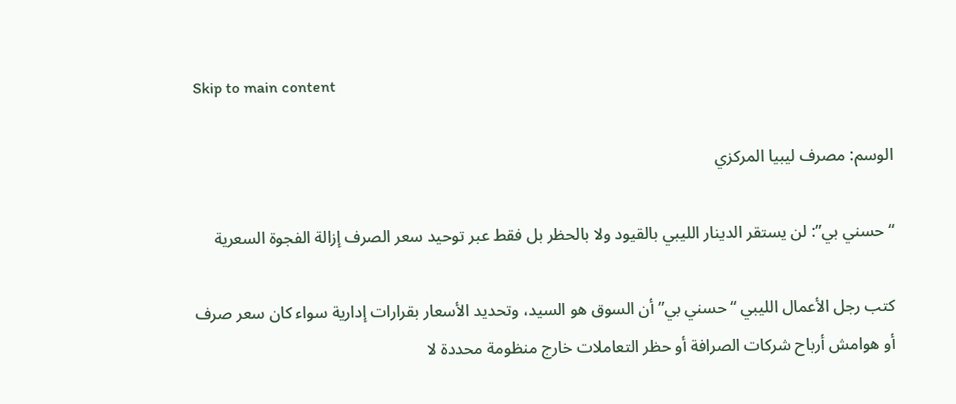Skip to main content

الوسم: مصرف ليبيا المركزي

“حسني بي”: لن يستقر الدينار الليبي بالقيود ولا بالحظر بل فقط عبر توحيد سعر الصرف إزالة الفجوة السعرية

كتب رجل الأعمال الليبي “حسني بي” أن السوق هو السيد، وتحديد الأسعار بقرارات إدارية سواء كان سعر صرف أو هوامش أرباح شركات الصرافة أو حظر التعاملات خارج منظومة محددة لا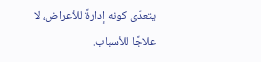يتعدّى كونه إدارةً للأعراض، لا علاجًا للأسباب.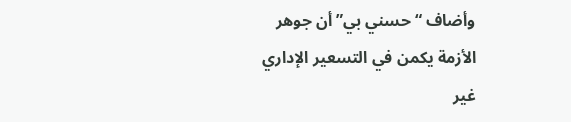وأضاف “حسني بي” أن جوهر الأزمة يكمن في التسعير الإداري غير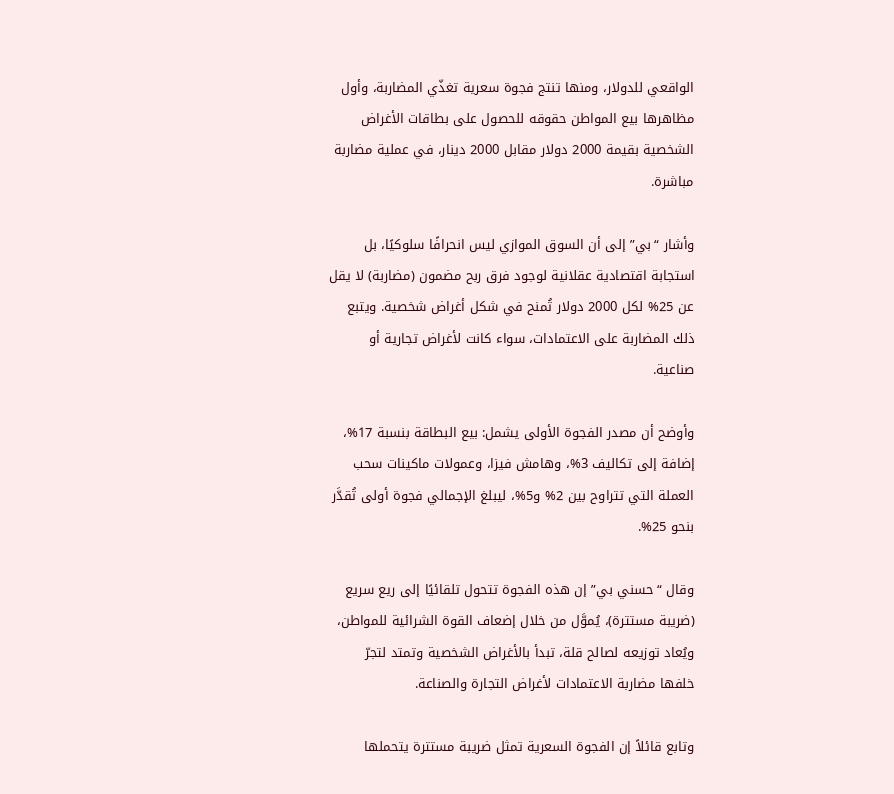الواقعي للدولار، ومنها تنتج فجوة سعرية تغذّي المضاربة، وأول مظاهرها بيع المواطن حقوقه للحصول على بطاقات الأغراض الشخصية بقيمة 2000 دولار مقابل 2000 دينار، في عملية مضاربة مباشرة.

وأشار “بي” إلى أن السوق الموازي ليس انحرافًا سلوكيًا، بل استجابة اقتصادية عقلانية لوجود فرق ربح مضمون (مضاربة) لا يقل عن 25% لكل 2000 دولار تُمنح في شكل أغراض شخصية. ويتبع ذلك المضاربة على الاعتمادات، سواء كانت لأغراض تجارية أو صناعية.

وأوضح أن مصدر الفجوة الأولى يشمل: بيع البطاقة بنسبة 17%، إضافة إلى تكاليف 3%، وهامش فيزا، وعمولات ماكينات سحب العملة التي تتراوح بين 2% و5%، ليبلغ الإجمالي فجوة أولى تُقدَّر بنحو 25%.

وقال “حسني بي” إن هذه الفجوة تتحول تلقائيًا إلى ريع سريع (ضريبة مستترة)، يُموَّل من خلال إضعاف القوة الشرائية للمواطن، ويُعاد توزيعه لصالح قلة، تبدأ بالأغراض الشخصية وتمتد لتجرّ خلفها مضاربة الاعتمادات لأغراض التجارة والصناعة.

وتابع قائلاً إن الفجوة السعرية تمثل ضريبة مستترة يتحملها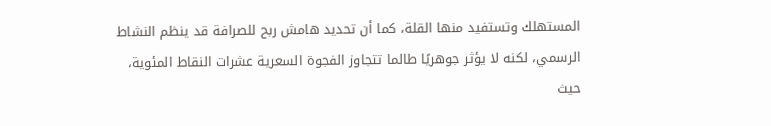المستهلك وتستفيد منها القلة، كما أن تحديد هامش ربح للصرافة قد ينظم النشاط الرسمي، لكنه لا يؤثر جوهريًا طالما تتجاوز الفجوة السعرية عشرات النقاط المئوية، حيث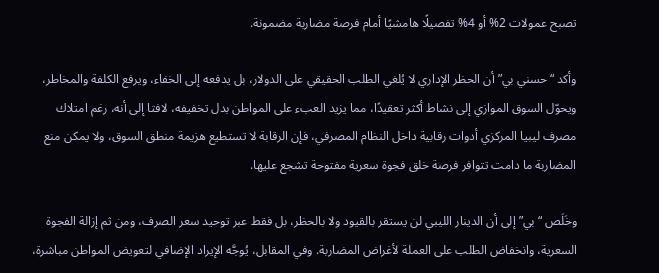تصبح عمولات 2% أو 4% تفصيلًا هامشيًا أمام فرصة مضاربة مضمونة.

وأكد “حسني بي” أن الحظر الإداري لا يُلغي الطلب الحقيقي على الدولار، بل يدفعه إلى الخفاء، ويرفع الكلفة والمخاطر، ويحوّل السوق الموازي إلى نشاط أكثر تعقيدًا، مما يزيد العبء على المواطن بدل تخفيفه، لافتا إلى أنه، رغم امتلاك مصرف ليبيا المركزي أدوات رقابية داخل النظام المصرفي، فإن الرقابة لا تستطيع هزيمة منطق السوق، ولا يمكن منع المضاربة ما دامت تتوافر فرصة خلق فجوة سعرية مفتوحة تشجع عليها.

وخَلَص “بي” إلى أن الدينار الليبي لن يستقر بالقيود ولا بالحظر، بل فقط عبر توحيد سعر الصرف، ومن ثم إزالة الفجوة السعرية، وانخفاض الطلب على العملة لأغراض المضاربة. وفي المقابل، يُوجَّه الإيراد الإضافي لتعويض المواطن مباشرة،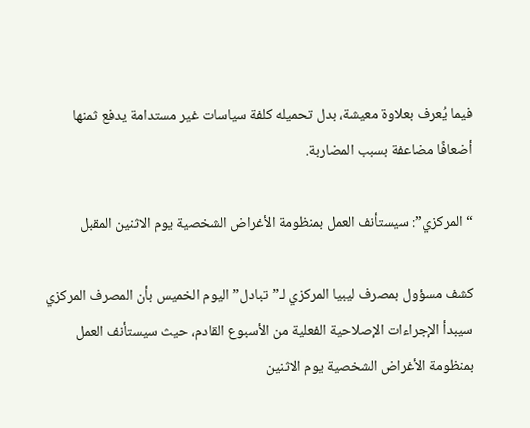فيما يُعرف بعلاوة معيشة، بدل تحميله كلفة سياسات غير مستدامة يدفع ثمنها أضعافًا مضاعفة بسبب المضاربة.

“المركزي”: سيستأنف العمل بمنظومة الأغراض الشخصية يوم الاثنين المقبل

كشف مسؤول بمصرف ليبيا المركزي لـ”تبادل” اليوم الخميس بأن المصرف المركزي سيبدأ الإجراءات الإصلاحية الفعلية من الأسبوع القادم، حيث سيستأنف العمل بمنظومة الأغراض الشخصية يوم الاثنين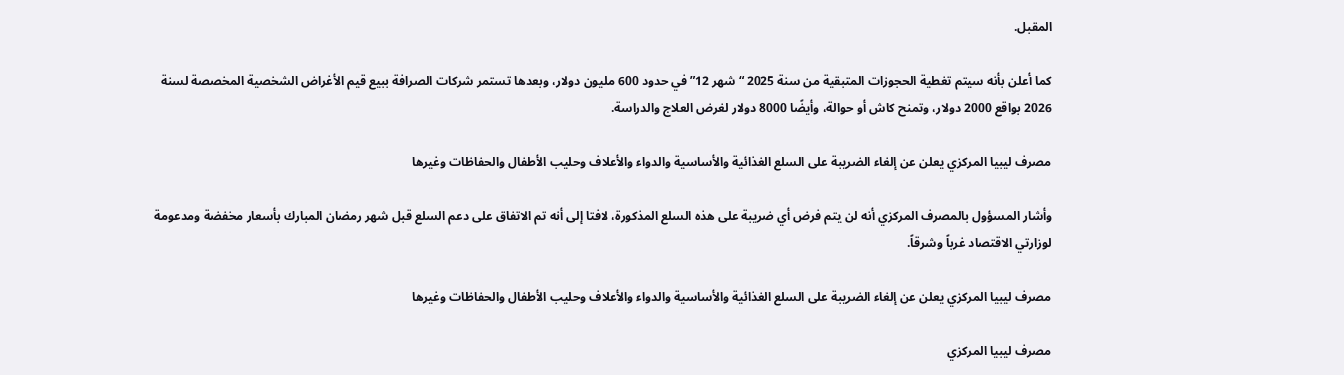المقبل.

كما أعلن بأنه سيتم تغطية الحجوزات المتبقية من سنة 2025 “شهر 12” في حدود 600 مليون دولار، وبعدها تستمر شركات الصرافة ببيع قيم الأغراض الشخصية المخصصة لسنة 2026 بواقع 2000 دولار، وتمنح كاش أو حوالة، وأيضًا 8000 دولار لغرض العلاج والدراسة.

مصرف ليبيا المركزي يعلن عن إلغاء الضريبة على السلع الغذائية والأساسية والدواء والأعلاف وحليب الأطفال والحفاظات وغيرها

وأشار المسؤول بالمصرف المركزي أنه لن يتم فرض أي ضريبة على هذه السلع المذكورة، لافتا إلى أنه تم الاتفاق على دعم السلع قبل شهر رمضان المبارك بأسعار مخفضة ومدعومة لوزارتي الاقتصاد غرباً وشرقاً.

مصرف ليبيا المركزي يعلن عن إلغاء الضريبة على السلع الغذائية والأساسية والدواء والأعلاف وحليب الأطفال والحفاظات وغيرها

مصرف ليبيا المركزي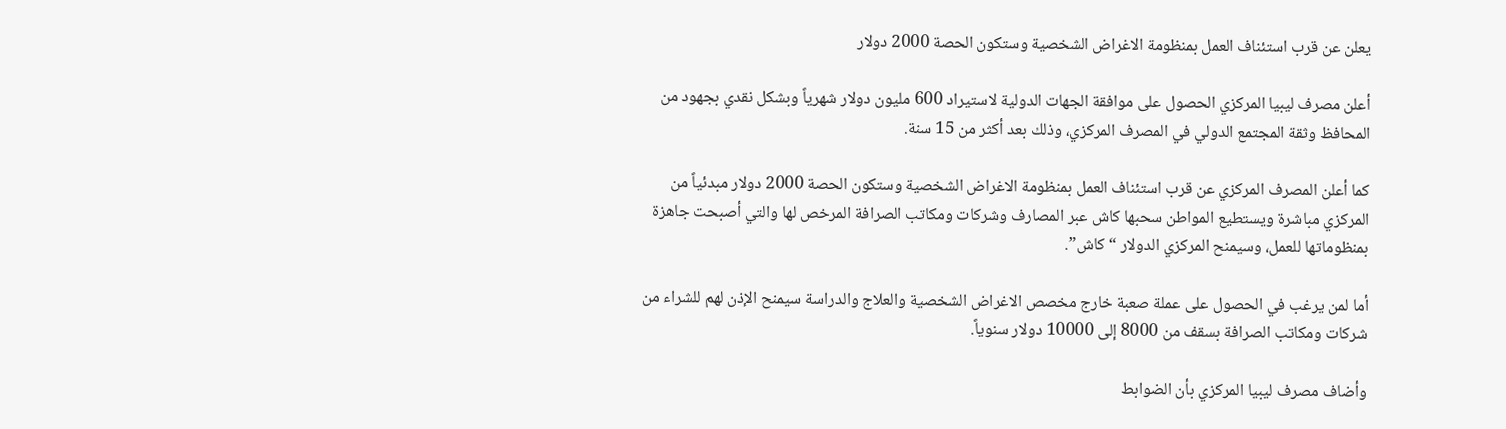يعلن عن قرب استئناف العمل بمنظومة الاغراض الشخصية وستكون الحصة 2000 دولار

أعلن مصرف ليبيا المركزي الحصول على موافقة الجهات الدولية لاستيراد 600 مليون دولار شهرياً وبشكل نقدي بجهود من المحافظ وثقة المجتمع الدولي في المصرف المركزي، وذلك بعد أكثر من 15 سنة.

كما أعلن المصرف المركزي عن قرب استئناف العمل بمنظومة الاغراض الشخصية وستكون الحصة 2000 دولار مبدئياً من المركزي مباشرة ويستطيع المواطن سحبها كاش عبر المصارف وشركات ومكاتب الصرافة المرخص لها والتي أصبحت جاهزة بمنظوماتها للعمل، وسيمنح المركزي الدولار “كاش”.

أما لمن يرغب في الحصول على عملة صعبة خارج مخصص الاغراض الشخصية والعلاج والدراسة سيمنح الإذن لهم للشراء من شركات ومكاتب الصرافة بسقف من 8000 إلى 10000 دولار سنوياً.

وأضاف مصرف ليبيا المركزي بأن الضوابط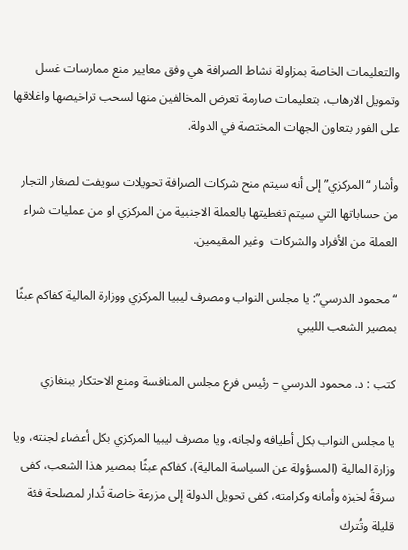والتعليمات الخاصة بمزاولة نشاط الصرافة هي وفق معايير منع ممارسات غسل وتمويل الارهاب، بتعليمات صارمة تعرض المخالفين منها لسحب تراخيصها واغلاقها على الفور بتعاون الجهات المختصة في الدولة.

وأشار “المركزي” إلى أنه سيتم منح شركات الصرافة تحويلات سويفت لصغار التجار من حساباتها التي سيتم تغطيتها بالعملة الاجنبية من المركزي او من عمليات شراء العملة من الأفراد والشركات  وغير المقيمين.

“محمود الدرسي”: يا مجلس النواب ومصرف ليبيا المركزي ووزارة المالية كفاكم عبثًا بمصير الشعب الليبي

كتب : د. محمود الدرسي – رئيس فرع مجلس المنافسة ومنع الاحتكار ببنغازي

يا مجلس النواب بكل أطيافه ولجانه، ويا مصرف ليبيا المركزي بكل أعضاء لجنته، ويا وزارة المالية (المسؤولة عن السياسة المالية)، كفاكم عبثًا بمصير هذا الشعب، كفى سرقةً لخبزه وأمانه وكرامته، كفى تحويل الدولة إلى مزرعة خاصة تُدار لمصلحة فئة قليلة وتُترك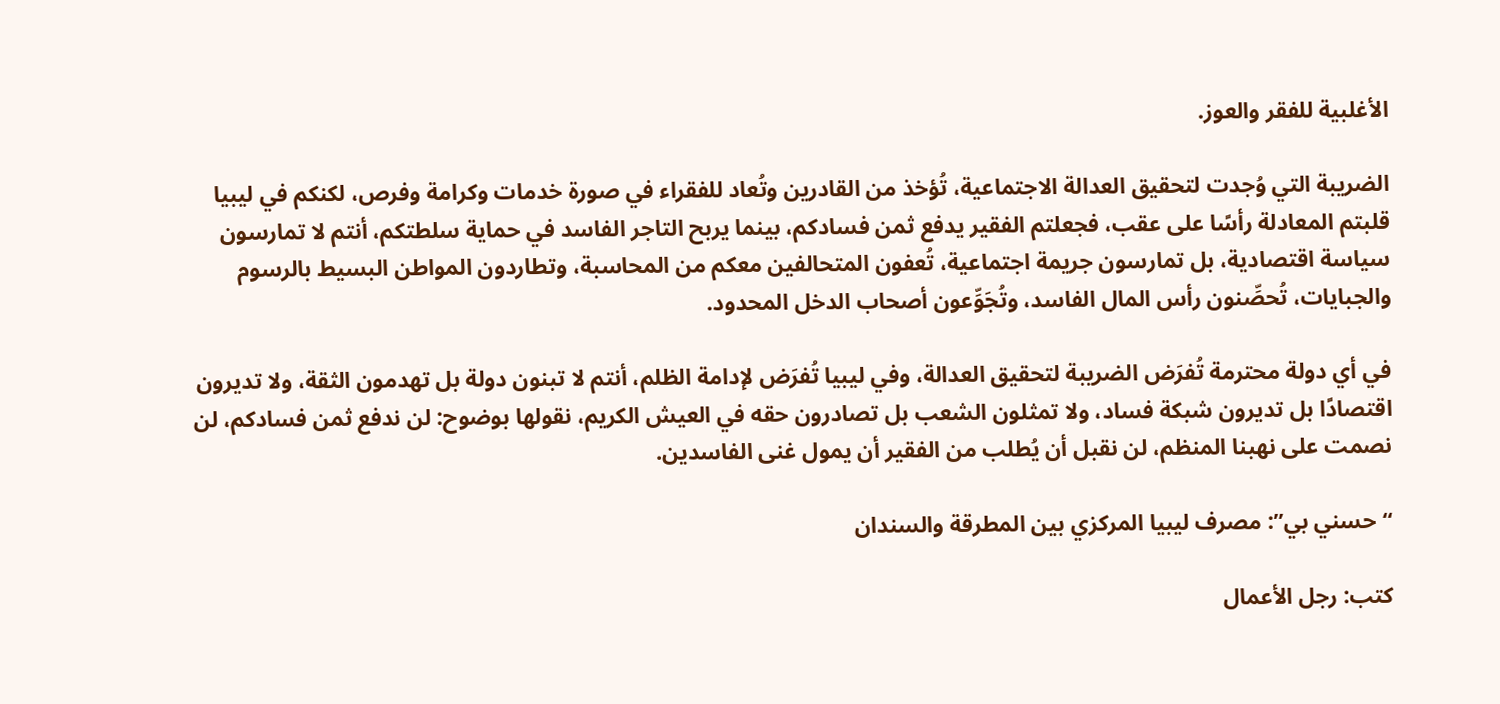الأغلبية للفقر والعوز.

الضريبة التي وُجدت لتحقيق العدالة الاجتماعية، تُؤخذ من القادرين وتُعاد للفقراء في صورة خدمات وكرامة وفرص، لكنكم في ليبيا قلبتم المعادلة رأسًا على عقب، فجعلتم الفقير يدفع ثمن فسادكم، بينما يربح التاجر الفاسد في حماية سلطتكم، أنتم لا تمارسون سياسة اقتصادية، بل تمارسون جريمة اجتماعية، تُعفون المتحالفين معكم من المحاسبة، وتطاردون المواطن البسيط بالرسوم والجبايات، تُحصِّنون رأس المال الفاسد، وتُجَوِّعون أصحاب الدخل المحدود.

في أي دولة محترمة تُفرَض الضريبة لتحقيق العدالة، وفي ليبيا تُفرَض لإدامة الظلم، أنتم لا تبنون دولة بل تهدمون الثقة، ولا تديرون اقتصادًا بل تديرون شبكة فساد، ولا تمثلون الشعب بل تصادرون حقه في العيش الكريم، نقولها بوضوح: لن ندفع ثمن فسادكم، لن نصمت على نهبنا المنظم، لن نقبل أن يُطلب من الفقير أن يمول غنى الفاسدين.

“حسني بي”: مصرف ليبيا المركزي بين المطرقة والسندان

كتب: رجل الأعمال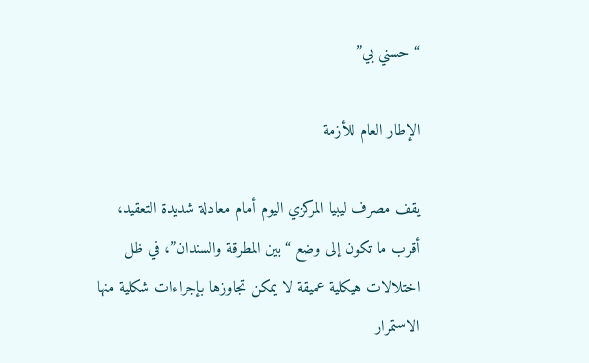“حسني بي”

الإطار العام للأزمة

يقف مصرف ليبيا المركزي اليوم أمام معادلة شديدة التعقيد، أقرب ما تكون إلى وضع “بين المطرقة والسندان”، في ظل اختلالات هيكلية عميقة لا يمكن تجاوزها بإجراءات شكلية منها الاستمرار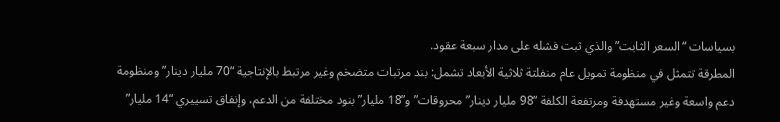بسياسات “السعر الثابت” والذي ثبت فشله على مدار سبعة عقود.
المطرقة تتمثل في منظومة تمويل عام منفلتة ثلاثية الأبعاد تشمل: بند مرتبات متضخم وغير مرتبط بالإنتاجية “70 مليار دينار” ومنظومة دعم واسعة وغير مستهدفة ومرتفعة الكلفة “98 مليار دينار” محروقات” و”18 مليار” بنود مختلفة من الدعم، وإنفاق تسييري “14 مليار”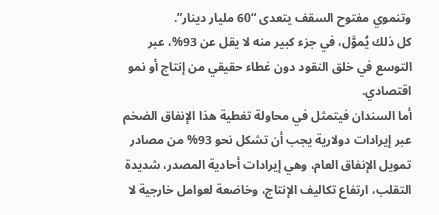وتنموي مفتوح السقف يتعدى “60 مليار دينار”.
كل ذلك يُموَّل، في جزء كبير منه لا يقل عن 93%، عبر التوسع في خلق النقود دون غطاء حقيقي من إنتاج أو نمو اقتصادي.
أما السندان فيتمثل في محاولة تغطية هذا الإنفاق الضخم عبر إيرادات دولارية يجب أن تشكل نحو 93% من مصادر تمويل الإنفاق العام، وهي إيرادات أحادية المصدر، شديدة التقلب، ارتفاع تكاليف الإنتاج، وخاضعة لعوامل خارجية لا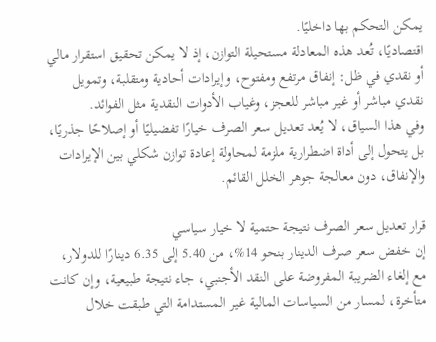يمكن التحكم بها داخليًا.
اقتصاديًا، تُعد هذه المعادلة مستحيلة التوازن، إذ لا يمكن تحقيق استقرار مالي أو نقدي في ظل: إنفاق مرتفع ومفتوح، وإيرادات أحادية ومتقلبة، وتمويل نقدي مباشر أو غير مباشر للعجز، وغياب الأدوات النقدية مثل الفوائد.
وفي هذا السياق، لا يُعد تعديل سعر الصرف خيارًا تفضيليًا أو إصلاحًا جذريًا، بل يتحول إلى أداة اضطرارية ملزمة لمحاولة إعادة توازن شكلي بين الإيرادات والإنفاق، دون معالجة جوهر الخلل القائم.

قرار تعديل سعر الصرف نتيجة حتمية لا خيار سياسي
إن خفض سعر صرف الدينار بنحو 14%، من 5.40 إلى 6.35 دينارًا للدولار، مع إلغاء الضريبة المفروضة على النقد الأجنبي، جاء نتيجة طبيعية، وإن كانت متأخرة، لمسار من السياسات المالية غير المستدامة التي طبقت خلال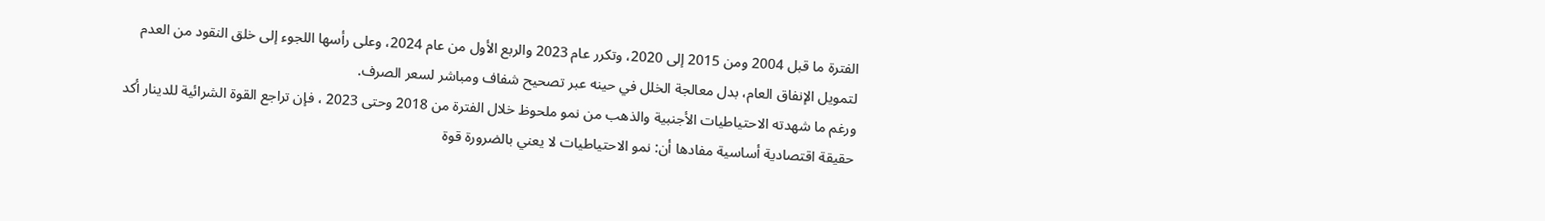الفترة ما قبل 2004 ومن 2015 إلى 2020، وتكرر عام 2023 والربع الأول من عام 2024، وعلى رأسها اللجوء إلى خلق النقود من العدم لتمويل الإنفاق العام، بدل معالجة الخلل في حينه عبر تصحيح شفاف ومباشر لسعر الصرف.
ورغم ما شهدته الاحتياطيات الأجنبية والذهب من نمو ملحوظ خلال الفترة من 2018 وحتى 2023 ، فإن تراجع القوة الشرائية للدينار أكد حقيقة اقتصادية أساسية مفادها أن: نمو الاحتياطيات لا يعني بالضرورة قوة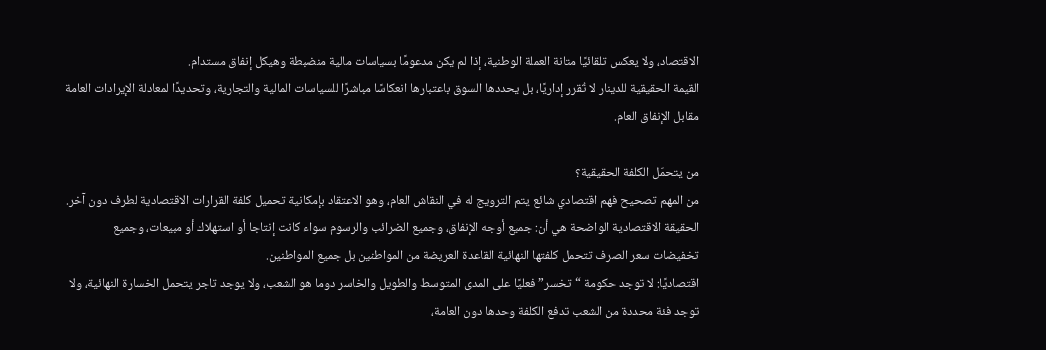الاقتصاد، ولا يعكس تلقائيًا متانة العملة الوطنية، إذا لم يكن مدعومًا بسياسات مالية منضبطة وهيكل إنفاق مستدام.
القيمة الحقيقية للدينار لا تُقرر إداريًا، بل يحددها السوق باعتبارها انعكاسًا مباشرًا للسياسات المالية والتجارية، وتحديدًا لمعادلة الإيرادات العامة مقابل الإنفاق العام.

من يتحمّل الكلفة الحقيقية؟
من المهم تصحيح فهم اقتصادي شائع يتم الترويج له في النقاش العام، وهو الاعتقاد بإمكانية تحميل كلفة القرارات الاقتصادية لطرف دون آخر.
الحقيقة الاقتصادية الواضحة هي أن: جميع أوجه الإنفاق، وجميع الضرائب والرسوم سواء كانت إنتاجا أو استهلاك أو مبيعات، وجميع تخفيضات سعر الصرف تتحمل كلفتها النهائية القاعدة العريضة من المواطنين بل جميع المواطنين.
اقتصاديًا: لا توجد حكومة “تخسر” فعليًا على المدى المتوسط والطويل والخاسر دوما هو الشعب، ولا يوجد تاجر يتحمل الخسارة النهائية، ولا توجد فئة محددة من الشعب تدفع الكلفة وحدها دون العامة،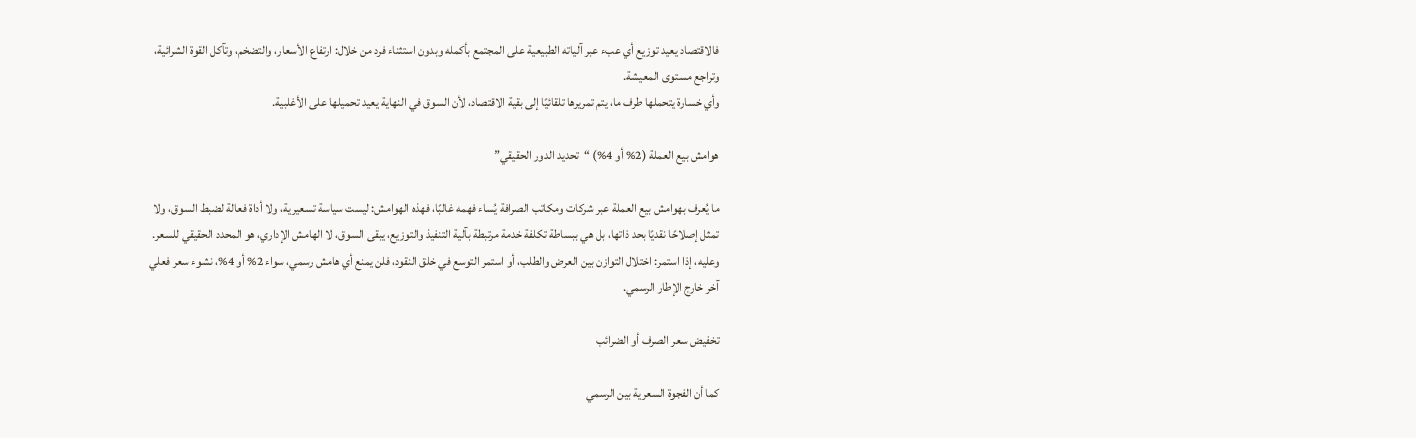فالاقتصاد يعيد توزيع أي عبء عبر آلياته الطبيعية على المجتمع بأكمله وبدون استثناء فرد من خلال: ارتفاع الأسعار، والتضخم، وتآكل القوة الشرائية، وتراجع مستوى المعيشة.
وأي خسارة يتحملها طرف ما، يتم تمريرها تلقائيًا إلى بقية الاقتصاد، لأن السوق في النهاية يعيد تحميلها على الأغلبية.

هوامش بيع العملة (2% أو 4%) “تحديد الدور الحقيقي”

ما يُعرف بهوامش بيع العملة عبر شركات ومكاتب الصرافة يُساء فهمه غالبًا، فهذه الهوامش: ليست سياسة تسعيرية، ولا أداة فعالة لضبط السوق، ولا تمثل إصلاحًا نقديًا بحد ذاتها، بل هي ببساطة تكلفة خدمة مرتبطة بآلية التنفيذ والتوزيع، يبقى السوق، لا الهامش الإداري، هو المحدد الحقيقي للسعر.
وعليه، إذا استمر: اختلال التوازن بين العرض والطلب، أو استمر التوسع في خلق النقود، فلن يمنع أي هامش رسمي، سواء 2% أو 4%، نشوء سعر فعلي آخر خارج الإطار الرسمي.

تخفيض سعر الصرف أو الضرائب

كما أن الفجوة السعرية بين الرسمي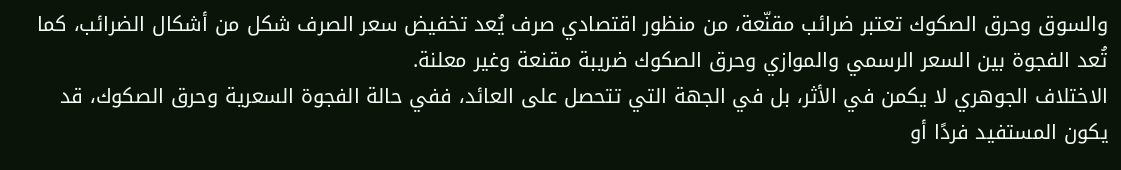والسوق وحرق الصكوك تعتبر ضرائب مقنّعة، من منظور اقتصادي صرف يُعد تخفيض سعر الصرف شكل من أشكال الضرائب، كما تُعد الفجوة بين السعر الرسمي والموازي وحرق الصكوك ضريبة مقنعة وغير معلنة.
الاختلاف الجوهري لا يكمن في الأثر، بل في الجهة التي تتحصل على العائد، ففي حالة الفجوة السعرية وحرق الصكوك، قد يكون المستفيد فردًا أو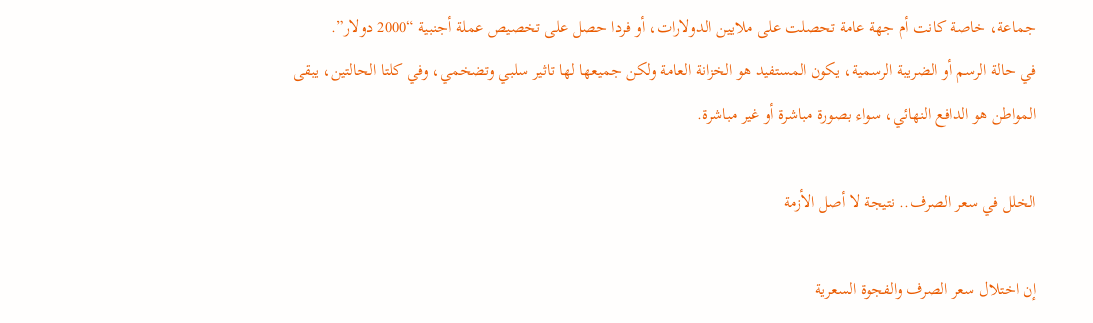جماعة، خاصة كانت أم جهة عامة تحصلت على ملايين الدولارات، أو فردا حصل على تخصيص عملة أجنبية “2000 دولار”.
في حالة الرسم أو الضريبة الرسمية، يكون المستفيد هو الخزانة العامة ولكن جميعها لها تاثير سلبي وتضخمي، وفي كلتا الحالتين، يبقى المواطن هو الدافع النهائي، سواء بصورة مباشرة أو غير مباشرة.

الخلل في سعر الصرف.. نتيجة لا أصل الأزمة

إن اختلال سعر الصرف والفجوة السعرية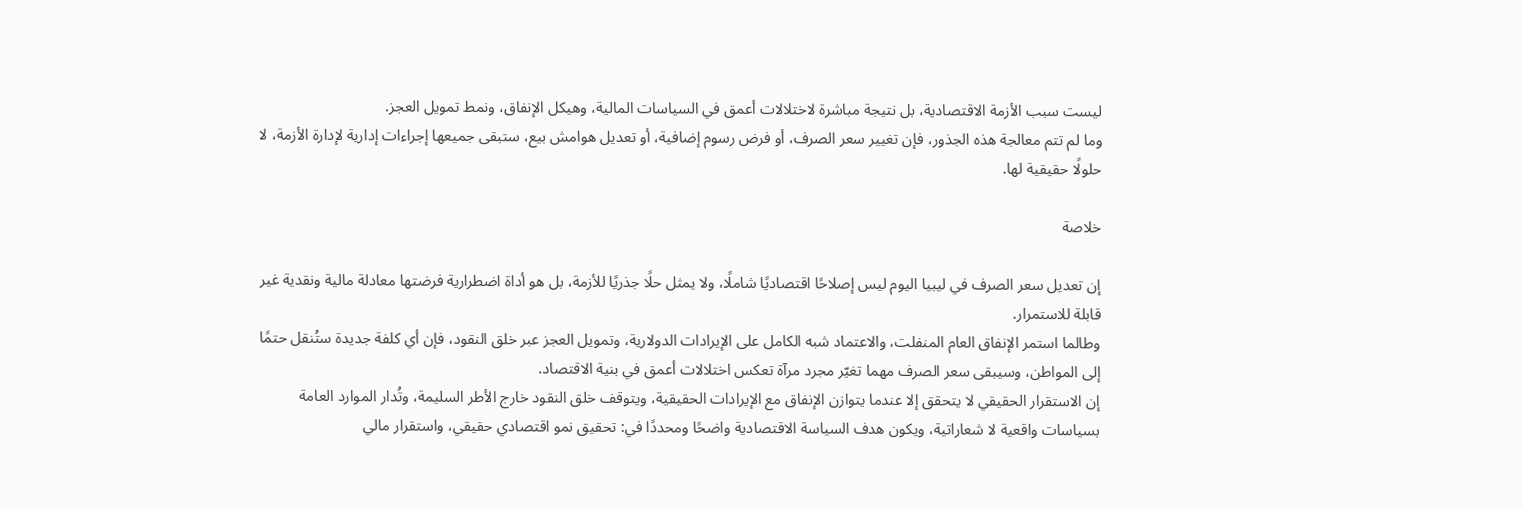ليست سبب الأزمة الاقتصادية، بل نتيجة مباشرة لاختلالات أعمق في السياسات المالية، وهيكل الإنفاق، ونمط تمويل العجز.
وما لم تتم معالجة هذه الجذور، فإن تغيير سعر الصرف، أو فرض رسوم إضافية، أو تعديل هوامش بيع، ستبقى جميعها إجراءات إدارية لإدارة الأزمة، لا حلولًا حقيقية لها.

خلاصة

إن تعديل سعر الصرف في ليبيا اليوم ليس إصلاحًا اقتصاديًا شاملًا، ولا يمثل حلًا جذريًا للأزمة، بل هو أداة اضطرارية فرضتها معادلة مالية ونقدية غير قابلة للاستمرار.
وطالما استمر الإنفاق العام المنفلت، والاعتماد شبه الكامل على الإيرادات الدولارية، وتمويل العجز عبر خلق النقود، فإن أي كلفة جديدة ستُنقل حتمًا إلى المواطن، وسيبقى سعر الصرف مهما تغيّر مجرد مرآة تعكس اختلالات أعمق في بنية الاقتصاد.
إن الاستقرار الحقيقي لا يتحقق إلا عندما يتوازن الإنفاق مع الإيرادات الحقيقية، ويتوقف خلق النقود خارج الأطر السليمة، وتُدار الموارد العامة بسياسات واقعية لا شعاراتية، ويكون هدف السياسة الاقتصادية واضحًا ومحددًا في: تحقيق نمو اقتصادي حقيقي، واستقرار مالي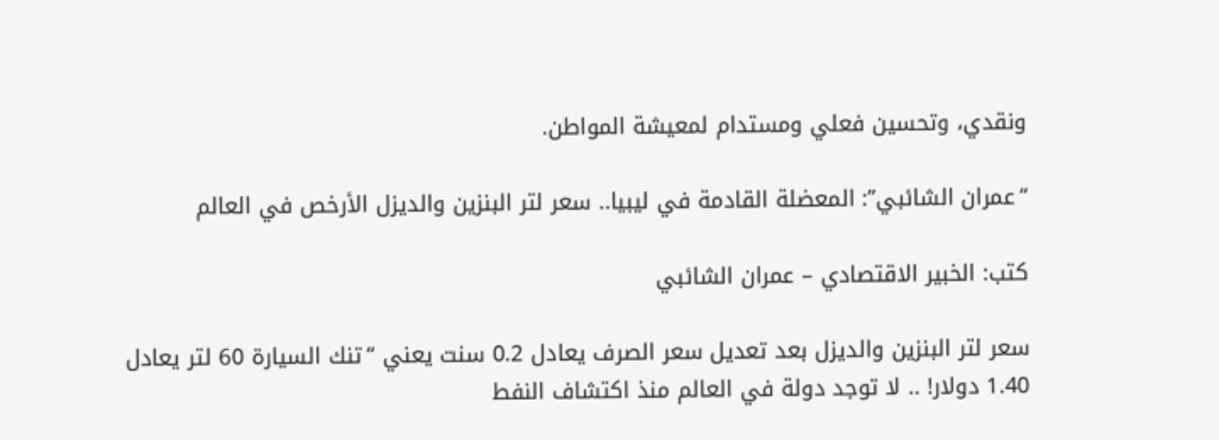ونقدي، وتحسين فعلي ومستدام لمعيشة المواطن.

“عمران الشائبي”: المعضلة القادمة في ليبيا.. سعر لتر البنزين والديزل الأرخص في العالم

كتب: الخبير الاقتصادي – عمران الشائبي

سعر لتر البنزين والديزل بعد تعديل سعر الصرف يعادل 0.2 سنت يعني “تنك السيارة 60 لتر يعادل 1.40 دولار! .. لا توجد دولة في العالم منذ اكتشاف النفط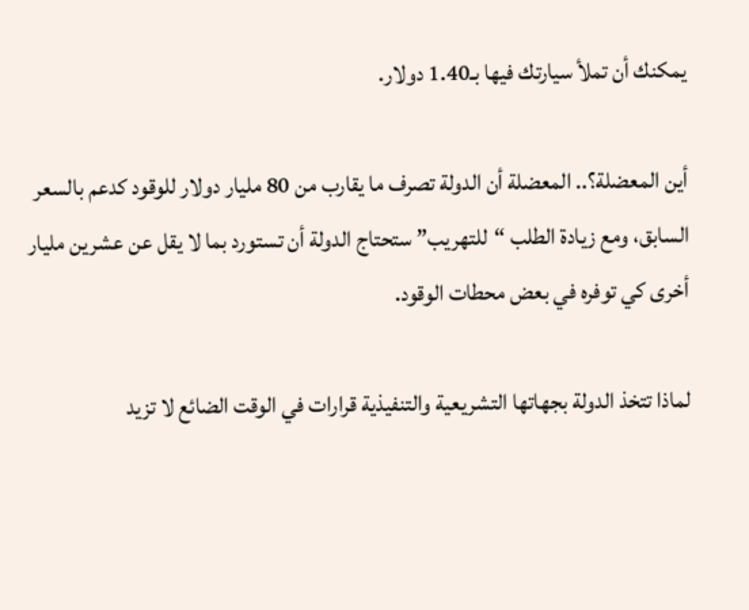يمكنك أن تملأ سيارتك فيها بـ1.40 دولار.

أين المعضلة؟.. المعضلة أن الدولة تصرف ما يقارب من 80 مليار دولار للوقود كدعم بالسعر السابق، ومع زيادة الطلب “للتهريب” ستحتاج الدولة أن تستورد بما لا يقل عن عشرين مليار أخرى كي توفره في بعض محطات الوقود.

لماذا تتخذ الدولة بجهاتها التشريعية والتنفيذية قرارات في الوقت الضائع لا تزيد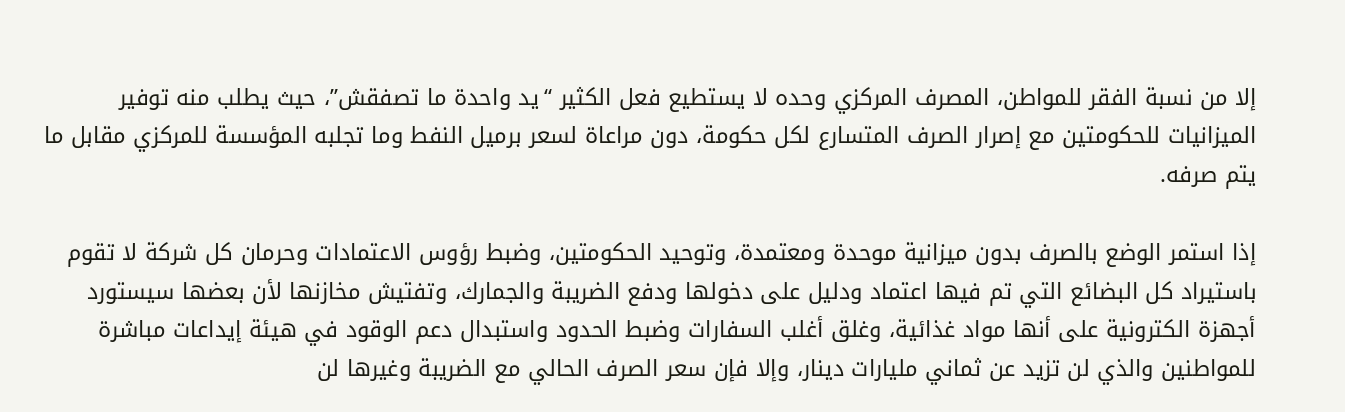إلا من نسبة الفقر للمواطن، المصرف المركزي وحده لا يستطيع فعل الكثير “يد واحدة ما تصفقش”، حيث يطلب منه توفير الميزانيات للحكومتين مع إصرار الصرف المتسارع لكل حكومة، دون مراعاة لسعر برميل النفط وما تجلبه المؤسسة للمركزي مقابل ما يتم صرفه.

إذا استمر الوضع بالصرف بدون ميزانية موحدة ومعتمدة، وتوحيد الحكومتين، وضبط رؤوس الاعتمادات وحرمان كل شركة لا تقوم باستيراد كل البضائع التي تم فيها اعتماد ودليل على دخولها ودفع الضريبة والجمارك، وتفتيش مخازنها لأن بعضها سيستورد أجهزة الكترونية على أنها مواد غذائية، وغلق أغلب السفارات وضبط الحدود واستبدال دعم الوقود في هيئة إيداعات مباشرة للمواطنين والذي لن تزيد عن ثماني مليارات دينار، وإلا فإن سعر الصرف الحالي مع الضريبة وغيرها لن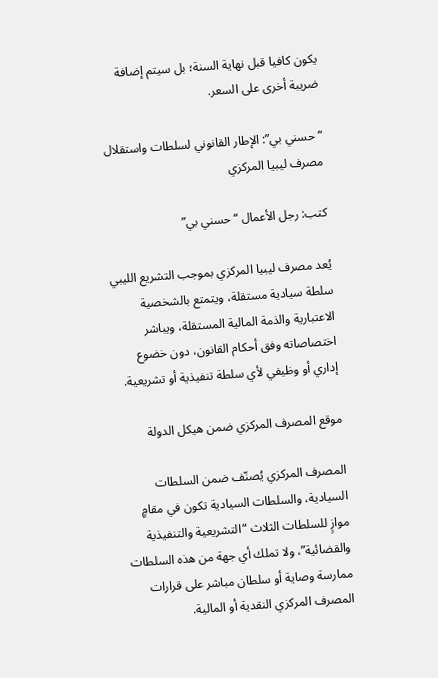يكون كافيا قبل نهاية السنة؛ بل سيتم إضافة ضريبة أخرى على السعر.

“حسني بي”: الإطار القانوني لسلطات واستقلال مصرف ليبيا المركزي

كتب: رجل الأعمال “حسني بي”

يُعد مصرف ليبيا المركزي بموجب التشريع الليبي سلطة سيادية مستقلة، ويتمتع بالشخصية الاعتبارية والذمة المالية المستقلة، ويباشر اختصاصاته وفق أحكام القانون، دون خضوع إداري أو وظيفي لأي سلطة تنفيذية أو تشريعية.

موقع المصرف المركزي ضمن هيكل الدولة

المصرف المركزي يُصنّف ضمن السلطات السيادية، والسلطات السيادية تكون في مقامٍ موازٍ للسلطات الثلاث “التشريعية والتنفيذية والقضائية”، ولا تملك أي جهة من هذه السلطات ممارسة وصاية أو سلطان مباشر على قرارات المصرف المركزي النقدية أو المالية.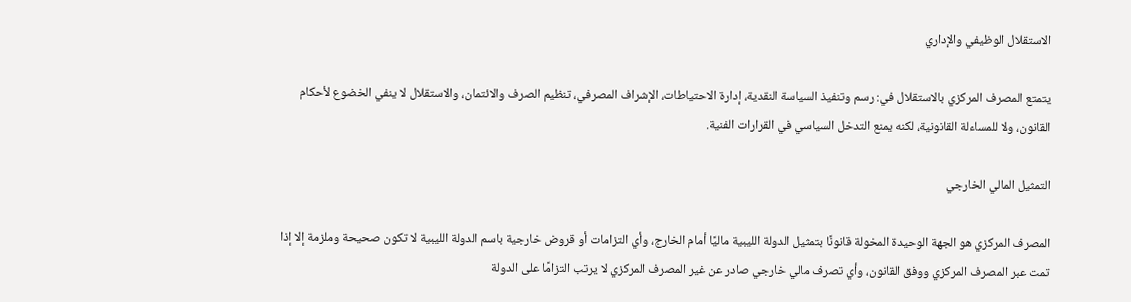الاستقلال الوظيفي والإداري

يتمتع المصرف المركزي بالاستقلال في: رسم وتنفيذ السياسة النقدية، إدارة الاحتياطات، الإشراف المصرفي، تنظيم الصرف والائتمان، والاستقلال لا ينفي الخضوع لأحكام القانون، ولا للمساءلة القانونية، لكنه يمنع التدخل السياسي في القرارات الفنية.

التمثيل المالي الخارجي

المصرف المركزي هو الجهة الوحيدة المخولة قانونًا بتمثيل الدولة الليبية ماليًا أمام الخارج، وأي التزامات أو قروض خارجية باسم الدولة الليبية لا تكون صحيحة وملزمة إلا إذا تمت عبر المصرف المركزي ووفق القانون، وأي تصرف مالي خارجي صادر عن غير المصرف المركزي لا يرتب التزامًا على الدولة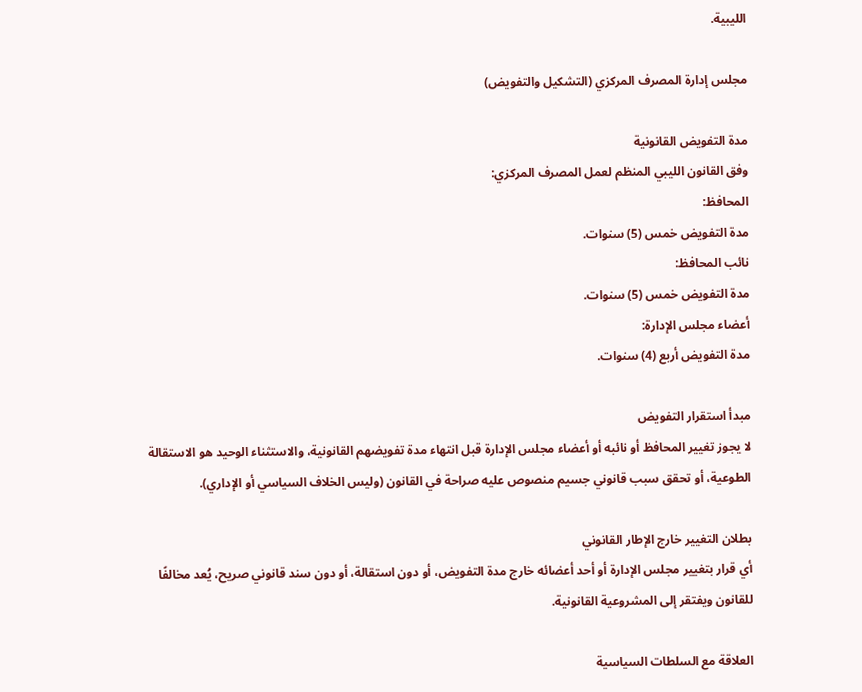الليبية.

مجلس إدارة المصرف المركزي (التشكيل والتفويض)

مدة التفويض القانونية
وفق القانون الليبي المنظم لعمل المصرف المركزي:
المحافظ:
مدة التفويض خمس (5) سنوات.
نائب المحافظ:
مدة التفويض خمس (5) سنوات.
أعضاء مجلس الإدارة:
مدة التفويض أربع (4) سنوات.

مبدأ استقرار التفويض
لا يجوز تغيير المحافظ أو نائبه أو أعضاء مجلس الإدارة قبل انتهاء مدة تفويضهم القانونية، والاستثناء الوحيد هو الاستقالة الطوعية، أو تحقق سبب قانوني جسيم منصوص عليه صراحة في القانون (وليس الخلاف السياسي أو الإداري).

بطلان التغيير خارج الإطار القانوني
أي قرار بتغيير مجلس الإدارة أو أحد أعضائه خارج مدة التفويض، أو دون استقالة، أو دون سند قانوني صريح، يُعد مخالفًا للقانون ويفتقر إلى المشروعية القانونية.

العلاقة مع السلطات السياسية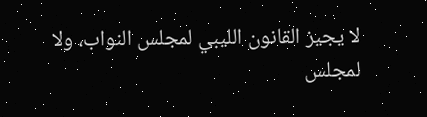لا يجيز القانون الليبي لمجلس النواب، ولا لمجلس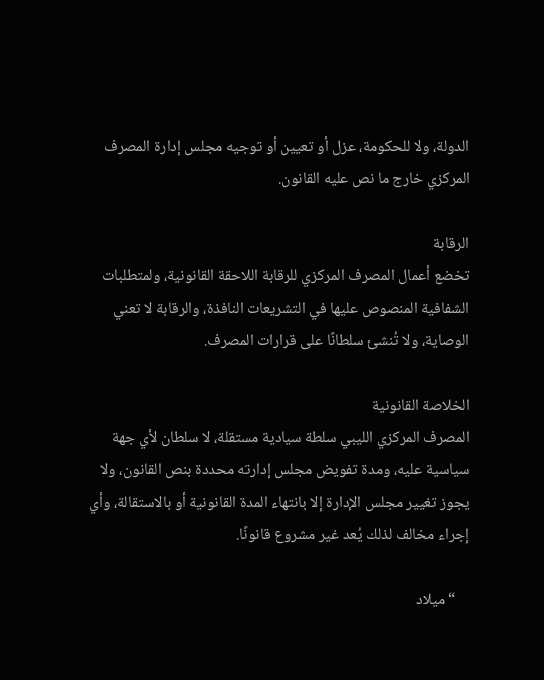الدولة، ولا للحكومة، عزل أو تعيين أو توجيه مجلس إدارة المصرف المركزي خارج ما نص عليه القانون.

الرقابة
تخضع أعمال المصرف المركزي للرقابة اللاحقة القانونية، ولمتطلبات الشفافية المنصوص عليها في التشريعات النافذة، والرقابة لا تعني الوصاية، ولا تُنشئ سلطانًا على قرارات المصرف.

الخلاصة القانونية
المصرف المركزي الليبي سلطة سيادية مستقلة، لا سلطان لأي جهة سياسية عليه، ومدة تفويض مجلس إدارته محددة بنص القانون، ولا يجوز تغيير مجلس الإدارة إلا بانتهاء المدة القانونية أو بالاستقالة، وأي إجراء مخالف لذلك يُعد غير مشروع قانونًا.

    “ميلاد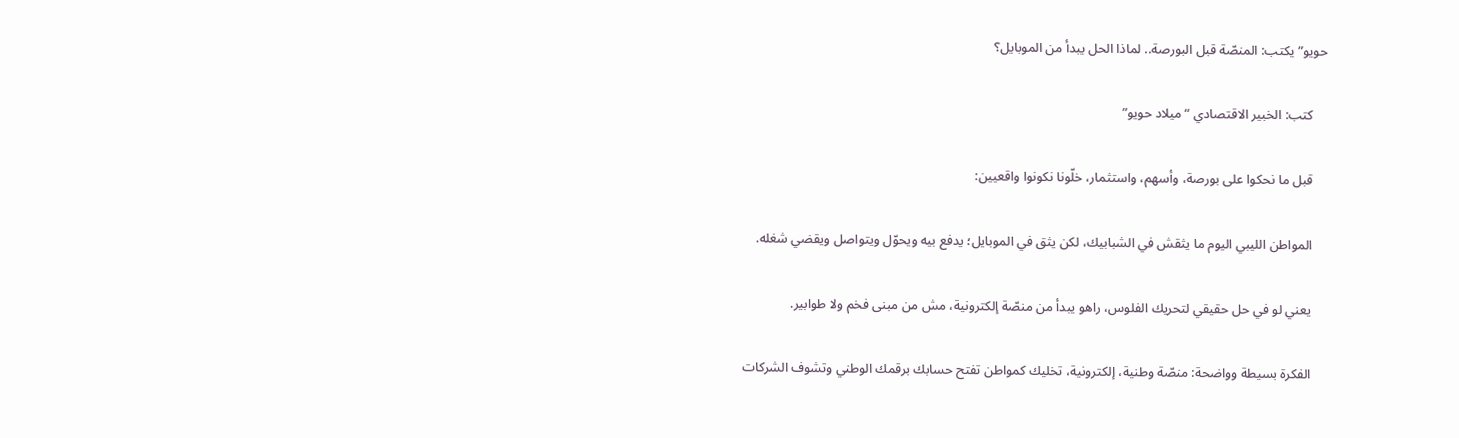حويو” يكتب: المنصّة قبل البورصة.. لماذا الحل يبدأ من الموبايل؟

    كتب: الخبير الاقتصادي “ميلاد حويو”

    قبل ما نحكوا على بورصة، وأسهم، واستثمار، خلّونا نكونوا واقعيين:

    المواطن الليبي اليوم ما يثقش في الشبابيك، لكن يثق في الموبايل؛ يدفع بيه ويحوّل ويتواصل ويقضي شغله.

    يعني لو في حل حقيقي لتحريك الفلوس، راهو يبدأ من منصّة إلكترونية، مش من مبنى فخم ولا طوابير.

    الفكرة بسيطة وواضحة: منصّة وطنية، إلكترونية، تخليك كمواطن تفتح حسابك برقمك الوطني وتشوف الشركات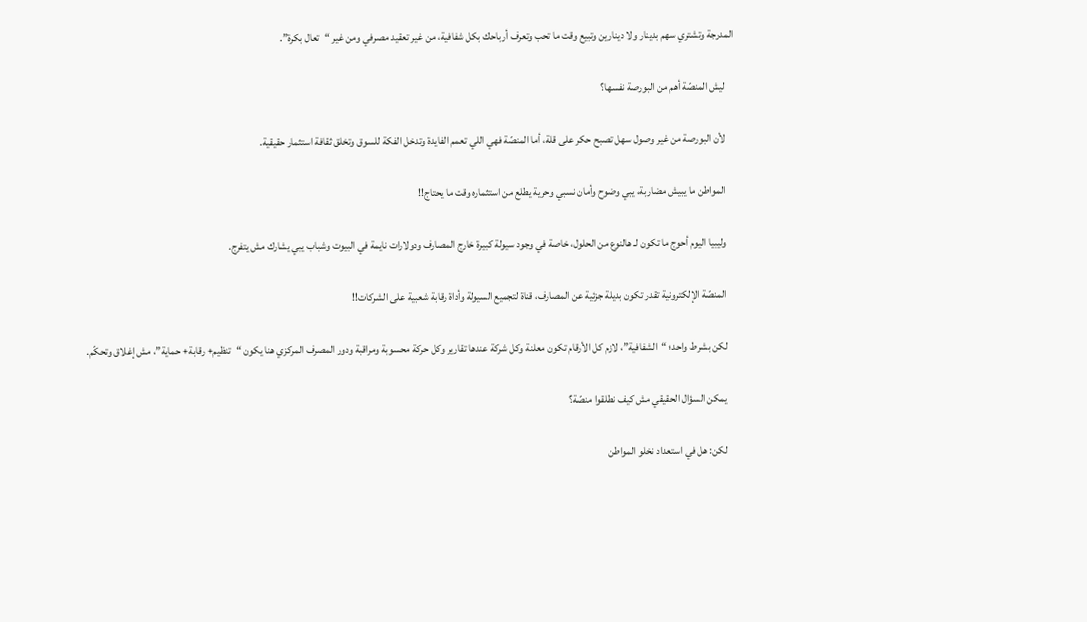المدرجة وتشتري سهم بدينار ولا دينارين وتبيع وقت ما تحب وتعرف أرباحك بكل شفافية، من غير تعقيد مصرفي ومن غير “تعال بكرة”.

    ليش المنصّة أهم من البورصة نفسها؟

    لأن البورصة من غير وصول سهل تصبح حكر على قلة، أما المنصّة فهي اللي تعمم الفايدة وتدخل الفكة للسوق وتخلق ثقافة استثمار حقيقية.

    المواطن ما يبيش مضاربة، يبي وضوح وأمان نسبي وحرية يطلع من استثماره وقت ما يحتاج!!

    وليبيا اليوم أحوج ما تكون لـ هالنوع من الحلول، خاصة في وجود سيولة كبيرة خارج المصارف ودولارات نايمة في البيوت وشباب يبي يشارك مش يتفرج.

    المنصّة الإلكترونية تقدر تكون بديلة جزئية عن المصارف، قناة لتجميع السيولة وأداة رقابة شعبية على الشركات!!

    لكن بشرط واحد؛ “الشفافية”، لازم كل الأرقام تكون معلنة وكل شركة عندها تقارير وكل حركة محسوبة ومراقبة ودور المصرف المركزي هنا يكون “تنظيم+ رقابة+ حماية”، مش إغلاق وتحكّم.

    يمكن السؤال الحقيقي مش كيف نطلقوا منصّة؟

    لكن: هل في استعداد نخلو المواطن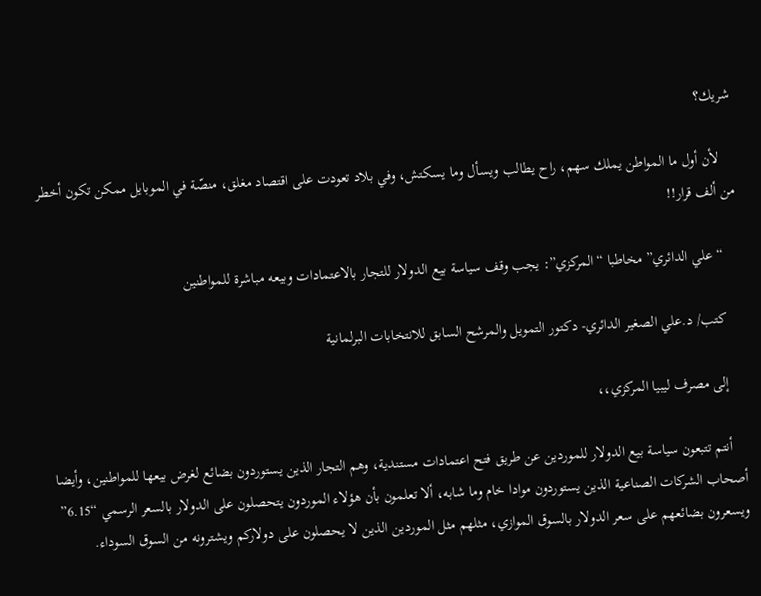شريك؟

    لأن أول ما المواطن يملك سهم، راح يطالب ويسأل وما يسكتش، وفي بلاد تعودت على اقتصاد مغلق، منصّة في الموبايل ممكن تكون أخطر من ألف قرار!!

    “علي الدائري” مخاطبا “المركزي”: يجب وقف سياسة بيع الدولار للتجار بالاعتمادات وبيعه مباشرة للمواطنين

    كتب/ د.علي الصغير الدائري- دكتور التمويل والمرشح السابق للانتخابات البرلمانية

    إلى مصرف ليبيا المركزي،،

    أنتم تتبعون سياسة بيع الدولار للموردين عن طريق فتح اعتمادات مستندية، وهم التجار الذين يستوردون بضائع لغرض بيعها للمواطنين، وأيضا أصحاب الشركات الصناعية الذين يستوردون موادا خام وما شابه، ألا تعلمون بأن هؤلاء الموردون يتحصلون على الدولار بالسعر الرسمي “6.15” ويسعرون بضائعهم على سعر الدولار بالسوق الموازي، مثلهم مثل الموردين الذين لا يحصلون على دولاركم ويشترونه من السوق السوداء.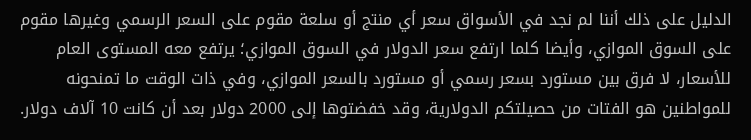الدليل على ذلك أننا لم نجد في الأسواق سعر أي منتج أو سلعة مقوم على السعر الرسمي وغيرها مقوم على السوق الموازي، وأيضا كلما ارتفع سعر الدولار في السوق الموازي؛ يرتفع معه المستوى العام للأسعار، لا فرق بين مستورد بسعر رسمي أو مستورد بالسعر الموازي، وفي ذات الوقت ما تمنحونه للمواطنين هو الفتات من حصيلتكم الدولارية، وقد خفضتوها إلى 2000 دولار بعد أن كانت 10 آلاف دولار.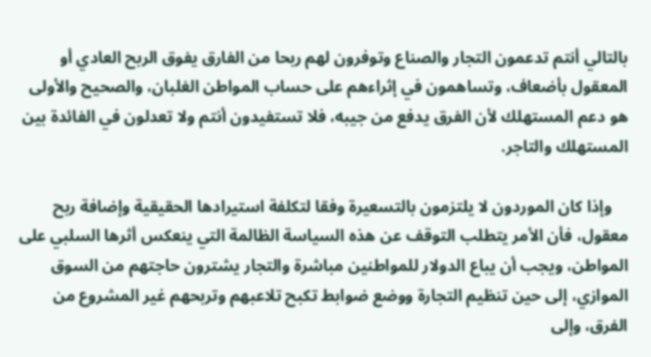بالتالي أنتم تدعمون التجار والصناع وتوفرون لهم ربحا من الفارق يفوق الربح العادي أو المعقول بأضعاف، وتساهمون في إثراءهم على حساب المواطن الغلبان، والصحيح والأولى هو دعم المستهلك لأن الفرق يدفع من جيبه، فلا تستفيدون أنتم ولا تعدلون في الفائدة بين المستهلك والتاجر.

    وإذا كان الموردون لا يلتزمون بالتسعيرة وفقا لتكلفة استيرادها الحقيقية وإضافة ربح معقول، فأن الأمر يتطلب التوقف عن هذه السياسة الظالمة التي ينعكس أثرها السلبي على المواطن، ويجب أن يباع الدولار للمواطنين مباشرة والتجار يشترون حاجتهم من السوق الموازي، إلى حين تنظيم التجارة ووضع ضوابط تكبح تلاعبهم وتربحهم غير المشروع من الفرق، وإلى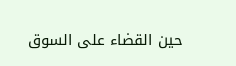حين القضاء على السوق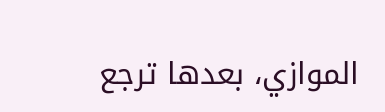الموازي، بعدها ترجع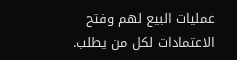عمليات البيع لهم وفتح الاعتمادات لكل من يطلب.